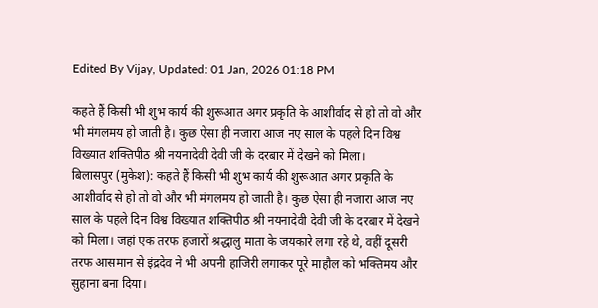Edited By Vijay, Updated: 01 Jan, 2026 01:18 PM

कहते हैं किसी भी शुभ कार्य की शुरूआत अगर प्रकृति के आशीर्वाद से हो तो वो और भी मंगलमय हो जाती है। कुछ ऐसा ही नजारा आज नए साल के पहले दिन विश्व विख्यात शक्तिपीठ श्री नयनादेवी देवी जी के दरबार में देखने को मिला।
बिलासपुर (मुकेश): कहते हैं किसी भी शुभ कार्य की शुरूआत अगर प्रकृति के आशीर्वाद से हो तो वो और भी मंगलमय हो जाती है। कुछ ऐसा ही नजारा आज नए साल के पहले दिन विश्व विख्यात शक्तिपीठ श्री नयनादेवी देवी जी के दरबार में देखने को मिला। जहां एक तरफ हजारों श्रद्धालु माता के जयकारे लगा रहे थे, वहीं दूसरी तरफ आसमान से इंद्रदेव ने भी अपनी हाजिरी लगाकर पूरे माहौल को भक्तिमय और सुहाना बना दिया।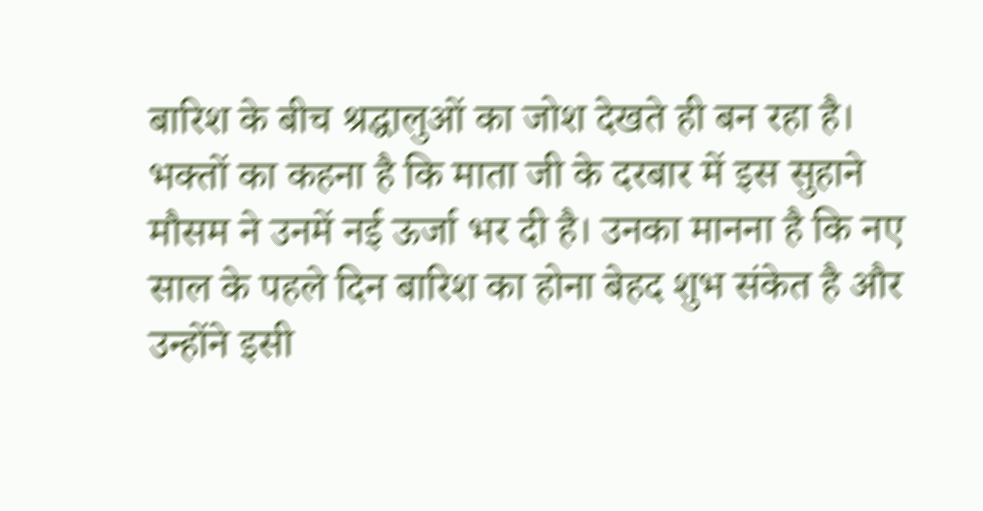बारिश के बीच श्रद्धालुओं का जोश देखते ही बन रहा है। भक्तों का कहना है कि माता जी के दरबार में इस सुहाने मौसम ने उनमें नई ऊर्जा भर दी है। उनका मानना है कि नए साल के पहले दिन बारिश का होना बेहद शुभ संकेत है और उन्होंने इसी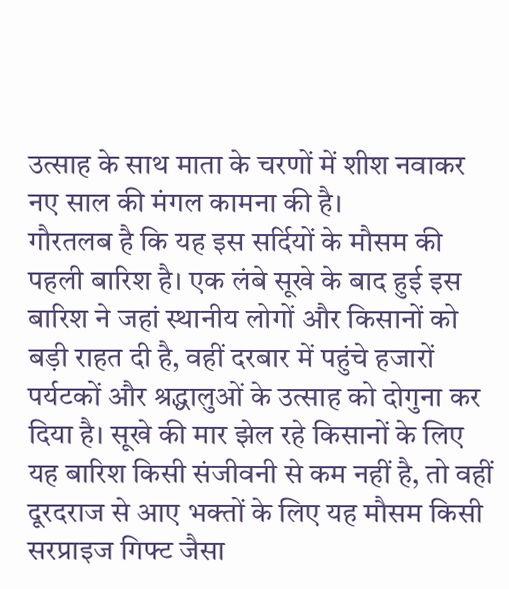उत्साह के साथ माता के चरणों में शीश नवाकर नए साल की मंगल कामना की है।
गौरतलब है कि यह इस सर्दियों के मौसम की पहली बारिश है। एक लंबे सूखे के बाद हुई इस बारिश ने जहां स्थानीय लोगों और किसानों को बड़ी राहत दी है, वहीं दरबार में पहुंचे हजारों पर्यटकों और श्रद्धालुओं के उत्साह को दोगुना कर दिया है। सूखे की मार झेल रहे किसानों के लिए यह बारिश किसी संजीवनी से कम नहीं है, तो वहीं दूरदराज से आए भक्तों के लिए यह मौसम किसी सरप्राइज गिफ्ट जैसा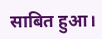साबित हुआ।